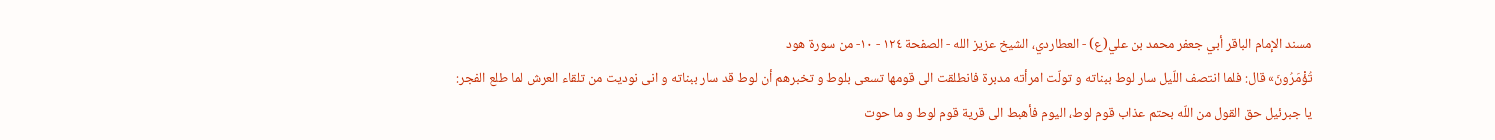مسند الإمام الباقر أبي جعفر محمد بن علي(ع) - العطاردي، الشيخ عزيز الله - الصفحة ١٢٤ - ١٠- من سورة هود
تُؤْمَرُونَ» قال: فلما انتصف اللّيل سار لوط ببناته و تولّت امرأته مدبرة فانطلقت الى قومها تسعى بلوط و تخبرهم أن لوط قد سار ببناته و انى نوديت من تلقاء العرش لما طلع الفجر: يا جبرئيل حق القول من اللّه بحتم عذاب قوم لوط، اليوم فأهبط الى قرية قوم لوط و ما حوت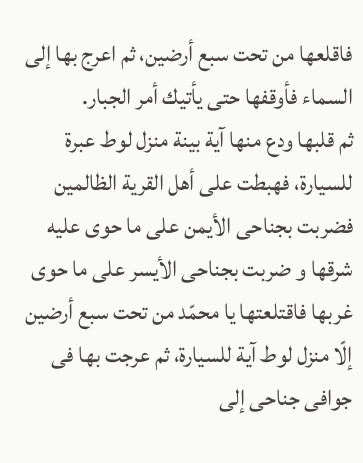فاقلعها من تحت سبع أرضين، ثم اعرج بها إلى السماء فأوقفها حتى يأتيك أمر الجبار.
ثم قلبها ودع منها آية بينة منزل لوط عبرة للسيارة، فهبطت على أهل القرية الظالمين فضربت بجناحى الأيمن على ما حوى عليه شرقها و ضربت بجناحى الأيسر على ما حوى غربها فاقتلعتها يا محمّد من تحت سبع أرضين إلّا منزل لوط آية للسيارة، ثم عرجت بها فى جوافى جناحى إلى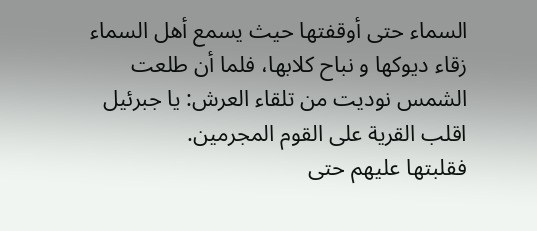السماء حتى أوقفتها حيث يسمع أهل السماء زقاء ديوكها و نباح كلابها، فلما أن طلعت الشمس نوديت من تلقاء العرش: يا جبرئيل اقلب القرية على القوم المجرمين.
فقلبتها عليهم حتى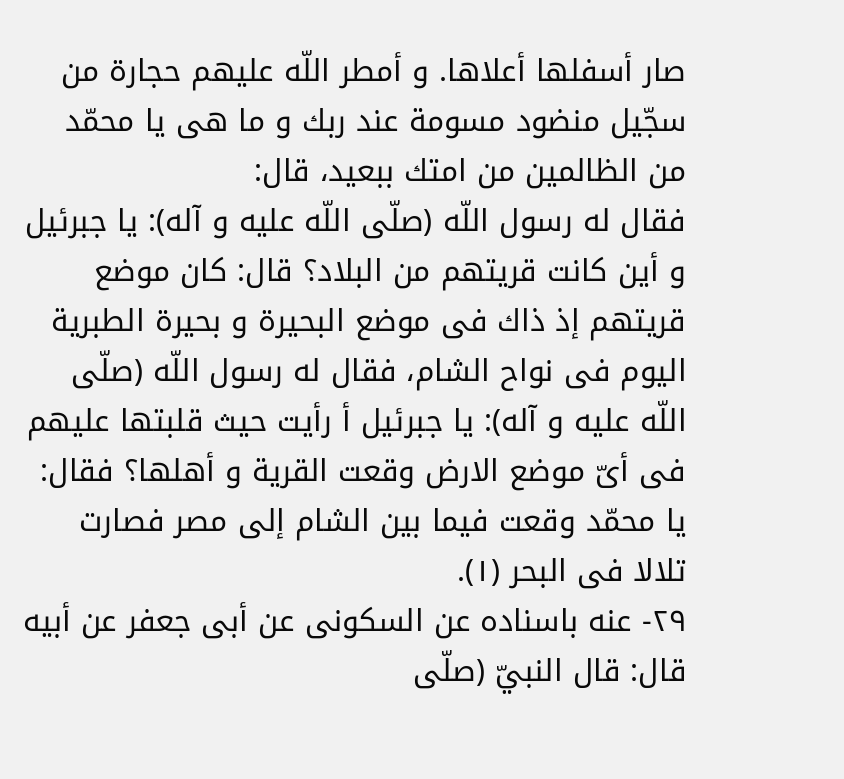صار أسفلها أعلاها. و أمطر اللّه عليهم حجارة من سجّيل منضود مسومة عند ربك و ما هى يا محمّد من الظالمين من امتك ببعيد، قال:
فقال له رسول اللّه (صلّى اللّه عليه و آله): يا جبرئيل و أين كانت قريتهم من البلاد؟ قال: كان موضع قريتهم إذ ذاك فى موضع البحيرة و بحيرة الطبرية اليوم فى نواح الشام، فقال له رسول اللّه (صلّى اللّه عليه و آله): يا جبرئيل أ رأيت حيث قلبتها عليهم فى أىّ موضع الارض وقعت القرية و أهلها؟ فقال: يا محمّد وقعت فيما بين الشام إلى مصر فصارت تلالا فى البحر (١).
٢٩- عنه باسناده عن السكونى عن أبى جعفر عن أبيه قال: قال النبيّ (صلّى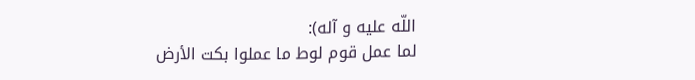اللّه عليه و آله):
لما عمل قوم لوط ما عملوا بكت الأرض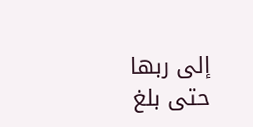إلى ربها حتى بلغ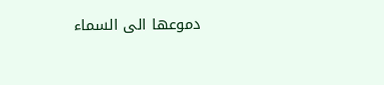دموعها الى السماء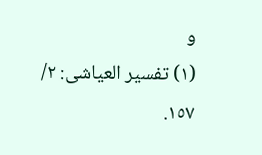و
(١) تفسير العياشى: ٢/ ١٥٧.